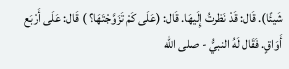شَيئًا). قَال: قَدْ نَظرتُ إِلَيهَا. قَال: (عَلَى كَمْ تَزَوَّجْتَهَا؟ ) قَال: عَلَى أَرْبَع أَوَاقٍ. فَقَال لَهُ النبيُّ - صلى الله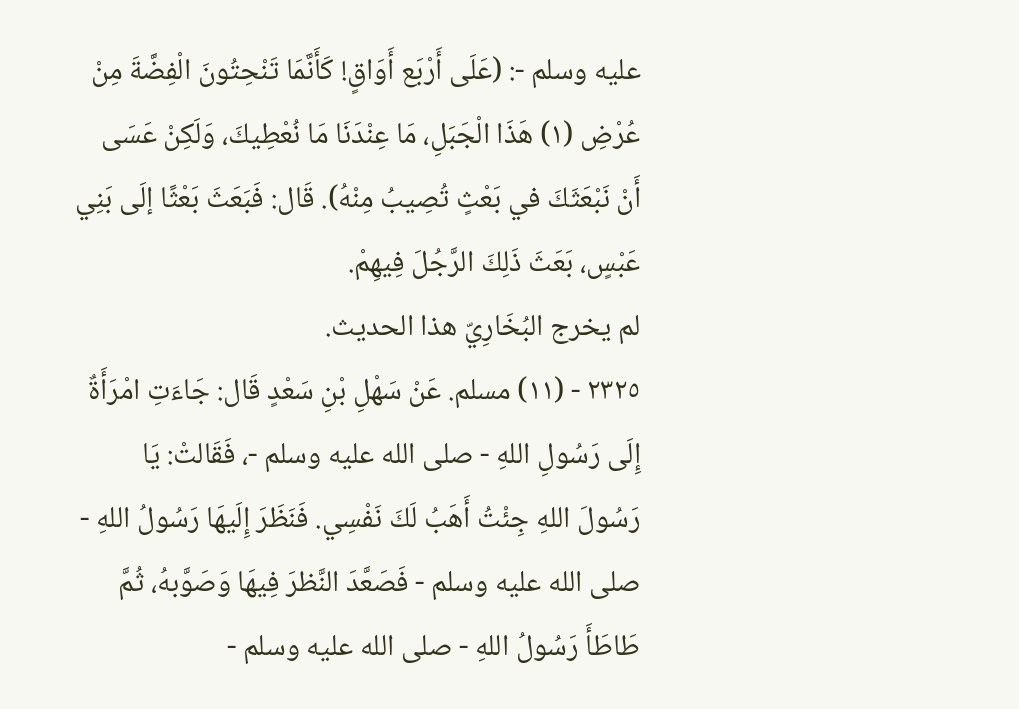عليه وسلم -: (عَلَى أَرْبَع أَوَاقٍ! كَأَنَّمَا تَنْحِتُونَ الْفِضَّةَ مِنْ عُرْضِ (١) هَذَا الْجَبَلِ، مَا عِنْدَنَا مَا نُعْطِيكَ، وَلَكِنْ عَسَى أَنْ نَبْعَثَكَ في بَعْثٍ تُصِيبُ مِنْهُ). قَال: فَبَعَثَ بَعْثًا إلَى بَنِي عَبْسٍ، بَعَثَ ذَلِكَ الرَّجُلَ فِيهِمْ.
لم يخرج البُخَارِيّ هذا الحديث.
٢٣٢٥ - (١١) مسلم. عَنْ سَهْلِ بْنِ سَعْدٍ قَال: جَاءَتِ امْرَأَةٌ إِلَى رَسُولِ اللهِ - صلى الله عليه وسلم -، فَقَالتْ: يَا رَسُولَ اللهِ جِئْتُ أَهَبُ لَكَ نَفْسِي. فَنَظَرَ إِلَيهَا رَسُولُ اللهِ - صلى الله عليه وسلم - فَصَعَّدَ النَّظرَ فِيهَا وَصَوَّبهُ، ثُمَّ طَاطَأَ رَسُولُ اللهِ - صلى الله عليه وسلم -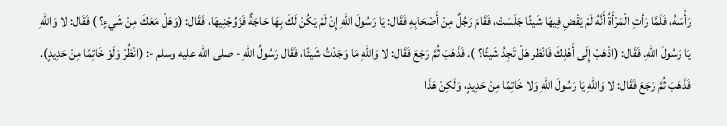رَأْسَهُ، فَلَمَّا رَأتِ الْمَرْأَةُ أَنَّهُ لَمْ يَقْضِ فِيهَا شَيئًا جَلَسَتْ، فَقَامَ رَجُلٌ مِنْ أَصْحَابِهِ فَقَال: يَا رَسُولَ اللهِ إِنْ لَمْ يَكُنْ لَكَ بِهَا حَاجَةٌ فَزَوِّجْنِيهَا، فَقَال: (وَهَلْ مَعَكَ مِنْ شَيءٍ؟ ) فَقَال: لا وَاللهِ يَا رَسُولَ اللهِ. فَقَال: (اذْهَبْ إِلَى أَهْلِكَ فَانْظر هَلْ تَجِدُ شَيئًا؟ ). فَذَهَبَ ثُمَّ رَجَعَ فَقَال: لا وَاللهِ مَا وَجَدْتُ شَيئًا، فَقَال رَسُولُ اللهِ - صلى الله عليه وسلم -: (انْظُرْ وَلَوْ خَاتِمًا مِنْ حَدِيدٍ). فَذَهَبَ ثُمَّ رَجَعَ فَقَال: لا وَاللهِ يَا رَسُولَ اللهِ وَلا خَاتِمًا مِنْ حَدِيدٍ، وَلَكِنْ هَذَا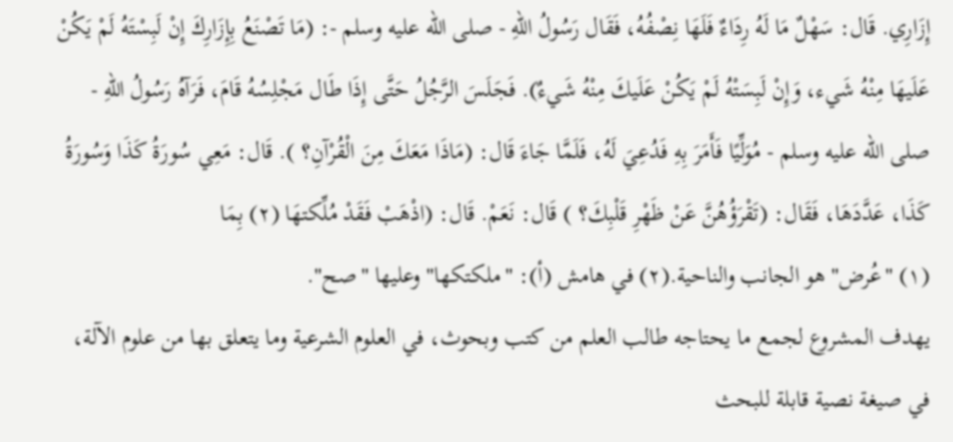إِزَارِي. قَال: سَهْلٌ مَا لَهُ رِدَاءٌ فَلَهَا نِصْفُهُ، فَقَال رَسُولُ اللهِ - صلى الله عليه وسلم -: (مَا تَصْنَعُ بِإِزَارِكَ إِنْ لَبِسْتَهُ لَمْ يَكُنْ عَلَيهَا مِنْهُ شَيء، وَإِنْ لَبِسَتْهُ لَمْ يَكُنْ عَلَيكَ مِنْهُ شَيءٌ). فَجَلَسَ الرَّجُلُ حَتَّى إِذَا طَال مَجْلِسُهُ قَامَ، فَرَآهُ رَسُولُ اللهِ - صلى الله عليه وسلم - مُوَلِّيًا فَأَمَرَ بِهِ فَدُعِيَ لَهُ، فَلَمَّا جَاءَ قَال: (مَاذَا مَعَكَ مِنَ الْقُرْآنِ؟ ). قَال: مَعِي سُورَةُ كَذَا وَسُورَةُ كَذَا، عَدَّدَهَا، فَقَال: (تَقْرَؤُهُنَّ عَنْ ظَهْرِ قَلْبِكَ؟ ) قَال: نَعَمْ. قَال: (اذْهَبْ فَقَدْ مُلِّكتهَا (٢) بِمَا
(١) "عُرض" هو الجانب والناحية.(٢) في هامش (أ): "ملكتكها" وعليها "صح".
يهدف المشروع لجمع ما يحتاجه طالب العلم من كتب وبحوث، في العلوم الشرعية وما يتعلق بها من علوم الآلة، في صيغة نصية قابلة للبحث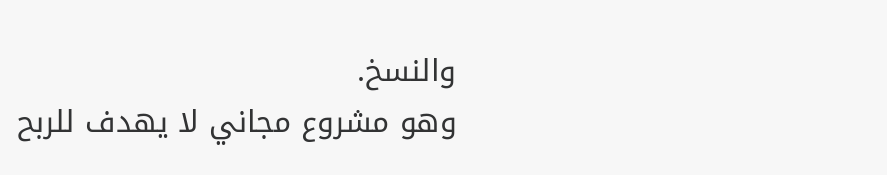والنسخ.
وهو مشروع مجاني لا يهدف للربح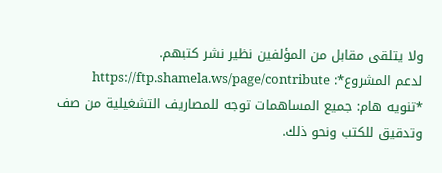ولا يتلقى مقابل من المؤلفين نظير نشر كتبهم.
لدعم المشروع*: https://ftp.shamela.ws/page/contribute
*تنويه هام: جميع المساهمات توجه للمصاريف التشغيلية من صف وتدقيق للكتب ونحو ذلك.